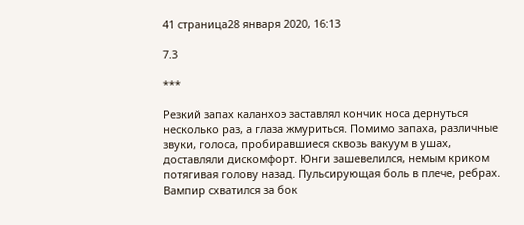41 страница28 января 2020, 16:13

7.3

***

Резкий запах каланхоэ заставлял кончик носа дернуться несколько раз, а глаза жмуриться. Помимо запаха, различные звуки, голоса, пробиравшиеся сквозь вакуум в ушах, доставляли дискомфорт. Юнги зашевелился, немым криком потягивая голову назад. Пульсирующая боль в плече, ребрах. Вампир схватился за бок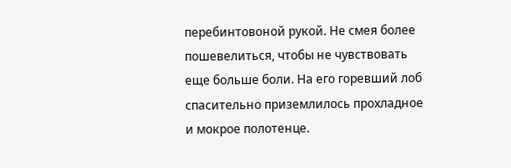перебинтовоной рукой. Не смея более пошевелиться, чтобы не чувствовать еще больше боли. На его горевший лоб спасительно приземлилось прохладное и мокрое полотенце.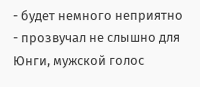- будет немного неприятно - прозвучал не слышно для Юнги, мужской голос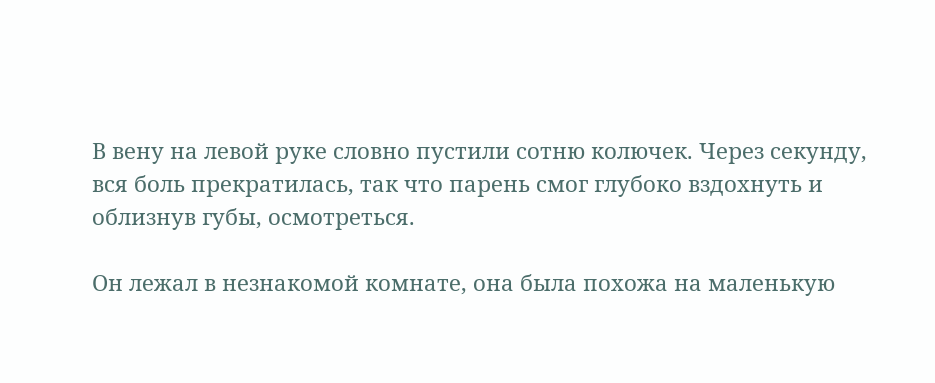В вену на левой руке словно пустили сотню колючек. Через секунду, вся боль прекратилась, так что парень смог глубоко вздохнуть и облизнув губы, осмотреться.

Он лежал в незнакомой комнате, она была похожа на маленькую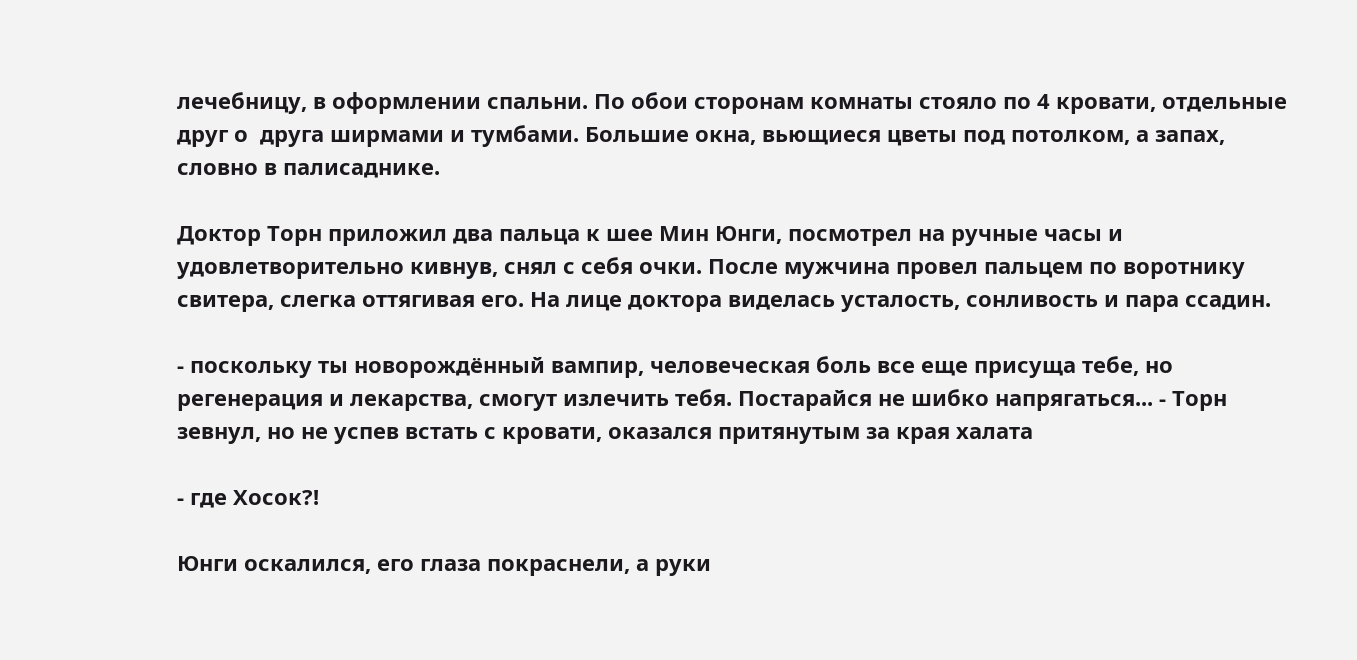лечебницу, в оформлении спальни. По обои сторонам комнаты стояло по 4 кровати, отдельные друг о  друга ширмами и тумбами. Большие окна, вьющиеся цветы под потолком, а запах, словно в палисаднике.

Доктор Торн приложил два пальца к шее Мин Юнги, посмотрел на ручные часы и удовлетворительно кивнув, снял с себя очки. После мужчина провел пальцем по воротнику свитера, слегка оттягивая его. На лице доктора виделась усталость, сонливость и пара ссадин.

- поскольку ты новорождённый вампир, человеческая боль все еще присуща тебе, но регенерация и лекарства, смогут излечить тебя. Постарайся не шибко напрягаться... - Торн зевнул, но не успев встать с кровати, оказался притянутым за края халата

- где Хосок?!

Юнги оскалился, его глаза покраснели, а руки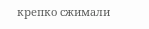крепко сжимали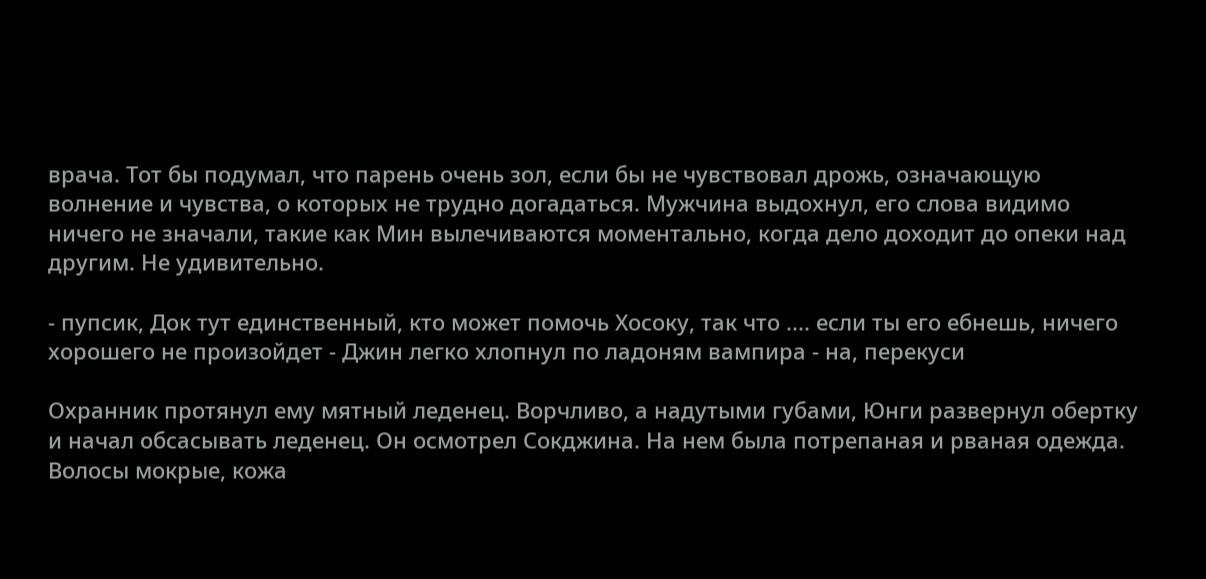врача. Тот бы подумал, что парень очень зол, если бы не чувствовал дрожь, означающую волнение и чувства, о которых не трудно догадаться. Мужчина выдохнул, его слова видимо ничего не значали, такие как Мин вылечиваются моментально, когда дело доходит до опеки над другим. Не удивительно.

- пупсик, Док тут единственный, кто может помочь Хосоку, так что .... если ты его ебнешь, ничего хорошего не произойдет - Джин легко хлопнул по ладоням вампира - на, перекуси

Охранник протянул ему мятный леденец. Ворчливо, а надутыми губами, Юнги развернул обертку и начал обсасывать леденец. Он осмотрел Сокджина. На нем была потрепаная и рваная одежда. Волосы мокрые, кожа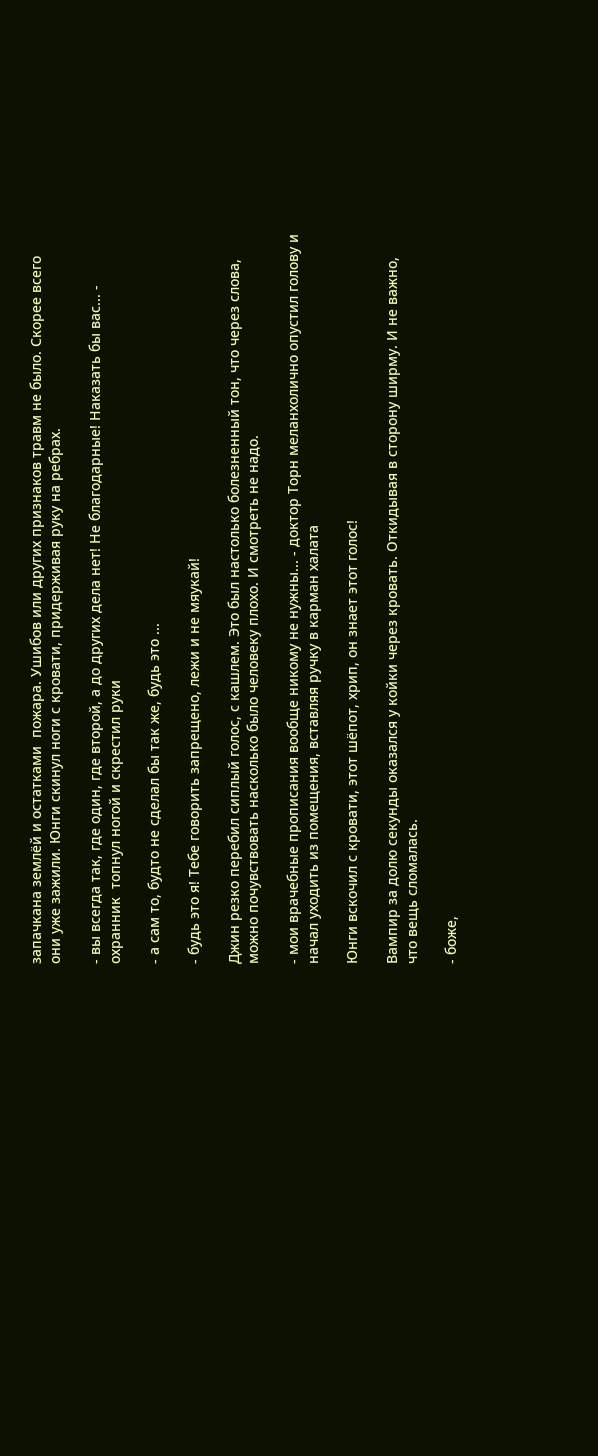запачкана землёй и остатками  пожара. Ушибов или других признаков травм не было. Скорее всего они уже зажили. Юнги скинул ноги с кровати, придерживая руку на ребрах.

- вы всегда так, где один, где второй, а до других дела нет! Не благодарные! Наказать бы вас... - охранник  топнул ногой и скрестил руки

- а сам то, будто не сделал бы так же, будь это ...

- будь это я! Тебе говорить запрещено, лежи и не мяукай!

Джин резко перебил сиплый голос, с кашлем. Это был настолько болезненный тон, что через слова, можно почувствовать насколько было человеку плохо. И смотреть не надо.

- мои врачебные прописания вообще никому не нужны... - доктор Торн меланхолично опустил голову и начал уходить из помещения, вставляя ручку в карман халата

Юнги вскочил с кровати, этот шёпот, хрип, он знает этот голос!

Вампир за долю секунды оказался у койки через кровать. Откидывая в сторону ширму. И не важно, что вещь сломалась.

- боже,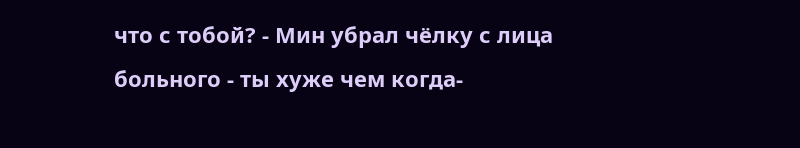что с тобой? - Мин убрал чёлку с лица больного - ты хуже чем когда-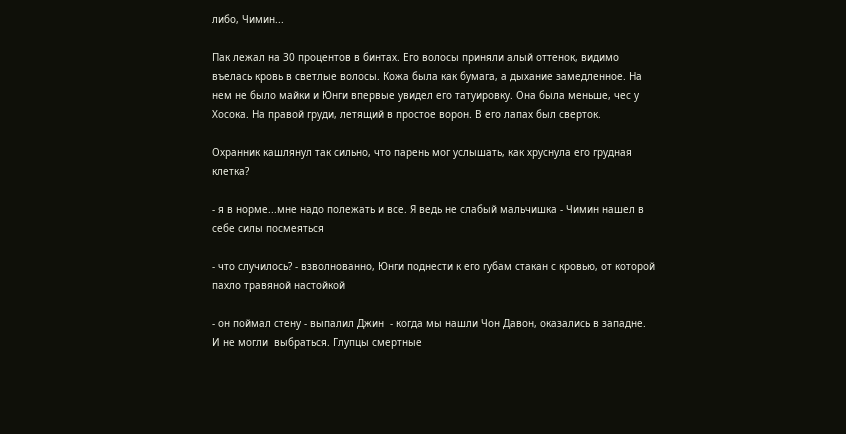либо, Чимин...

Пак лежал на 30 процентов в бинтах. Его волосы приняли алый оттенок, видимо въелась кровь в светлые волосы. Кожа была как бумага, а дыхание замедленное. На нем не было майки и Юнги впервые увидел его татуировку. Она была меньше, чес у Хосока. На правой груди, летящий в простое ворон. В его лапах был сверток.

Охранник кашлянул так сильно, что парень мог услышать, как хруснула его грудная клетка?

- я в норме...мне надо полежать и все. Я ведь не слабый мальчишка - Чимин нашел в себе силы посмеяться

- что случилось? - взволнованно, Юнги поднести к его губам стакан с кровью, от которой пахло травяной настойкой

- он поймал стену - выпалил Джин  - когда мы нашли Чон Давон, оказались в западне. И не могли  выбраться. Глупцы смертные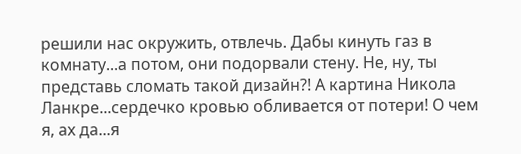решили нас окружить, отвлечь. Дабы кинуть газ в комнату...а потом, они подорвали стену. Не, ну, ты представь сломать такой дизайн?! А картина Никола Ланкре...сердечко кровью обливается от потери! О чем я, ах да...я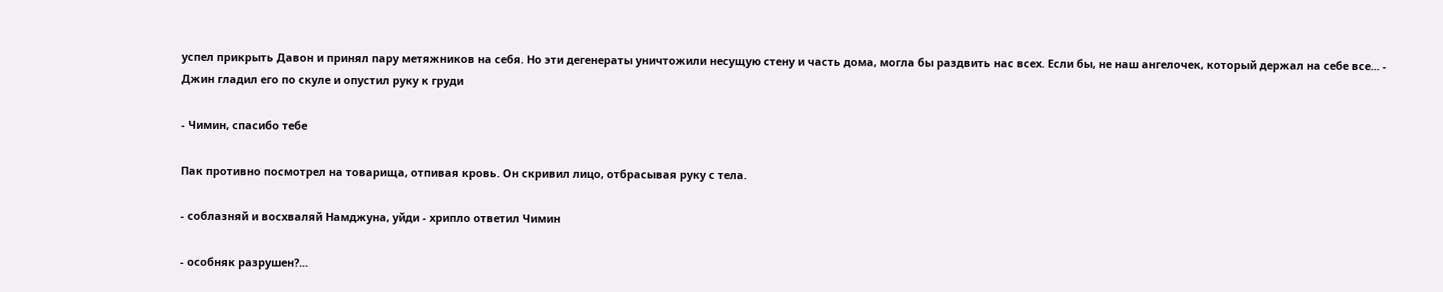успел прикрыть Давон и принял пару метяжников на себя. Но эти дегенераты уничтожили несущую стену и часть дома, могла бы раздвить нас всех. Если бы, не наш ангелочек, который держал на себе все... - Джин гладил его по скуле и опустил руку к груди

- Чимин, спасибо тебе

Пак противно посмотрел на товарища, отпивая кровь. Он скривил лицо, отбрасывая руку с тела.

- соблазняй и восхваляй Намджуна, уйди - хрипло ответил Чимин

- особняк разрушен?...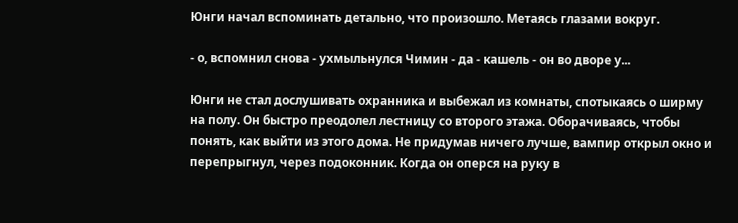Юнги начал вспоминать детально, что произошло. Метаясь глазами вокруг.

- о, вспомнил снова - ухмыльнулся Чимин - да - кашель - он во дворе у...

Юнги не стал дослушивать охранника и выбежал из комнаты, спотыкаясь о ширму на полу. Он быстро преодолел лестницу со второго этажа. Оборачиваясь, чтобы понять, как выйти из этого дома. Не придумав ничего лучше, вампир открыл окно и перепрыгнул, через подоконник. Когда он оперся на руку в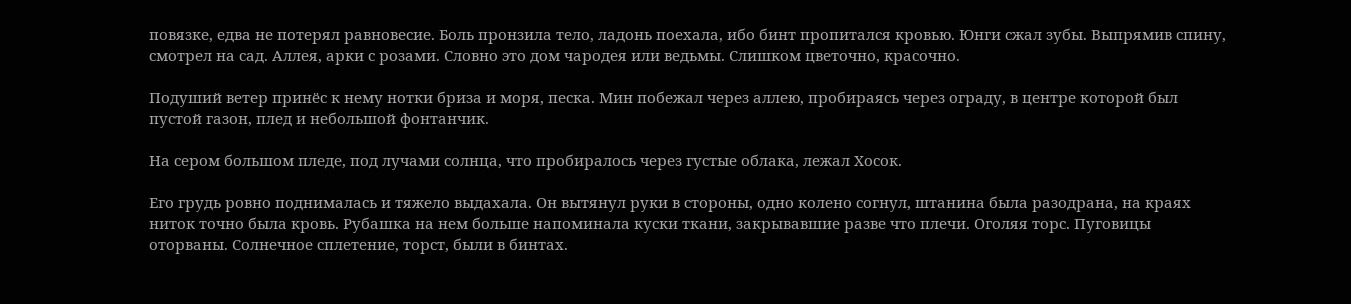повязке, едва не потерял равновесие. Боль пронзила тело, ладонь поехала, ибо бинт пропитался кровью. Юнги сжал зубы. Выпрямив спину, смотрел на сад. Аллея, арки с розами. Словно это дом чародея или ведьмы. Слишком цветочно, красочно.

Подуший ветер принёс к нему нотки бриза и моря, песка. Мин побежал через аллею, пробираясь через ограду, в центре которой был пустой газон, плед и небольшой фонтанчик.

На сером большом пледе, под лучами солнца, что пробиралось через густые облака, лежал Хосок.

Его грудь ровно поднималась и тяжело выдахала. Он вытянул руки в стороны, одно колено согнул, штанина была разодрана, на краях ниток точно была кровь. Рубашка на нем больше напоминала куски ткани, закрывавшие разве что плечи. Оголяя торс. Пуговицы оторваны. Солнечное сплетение, торст, были в бинтах.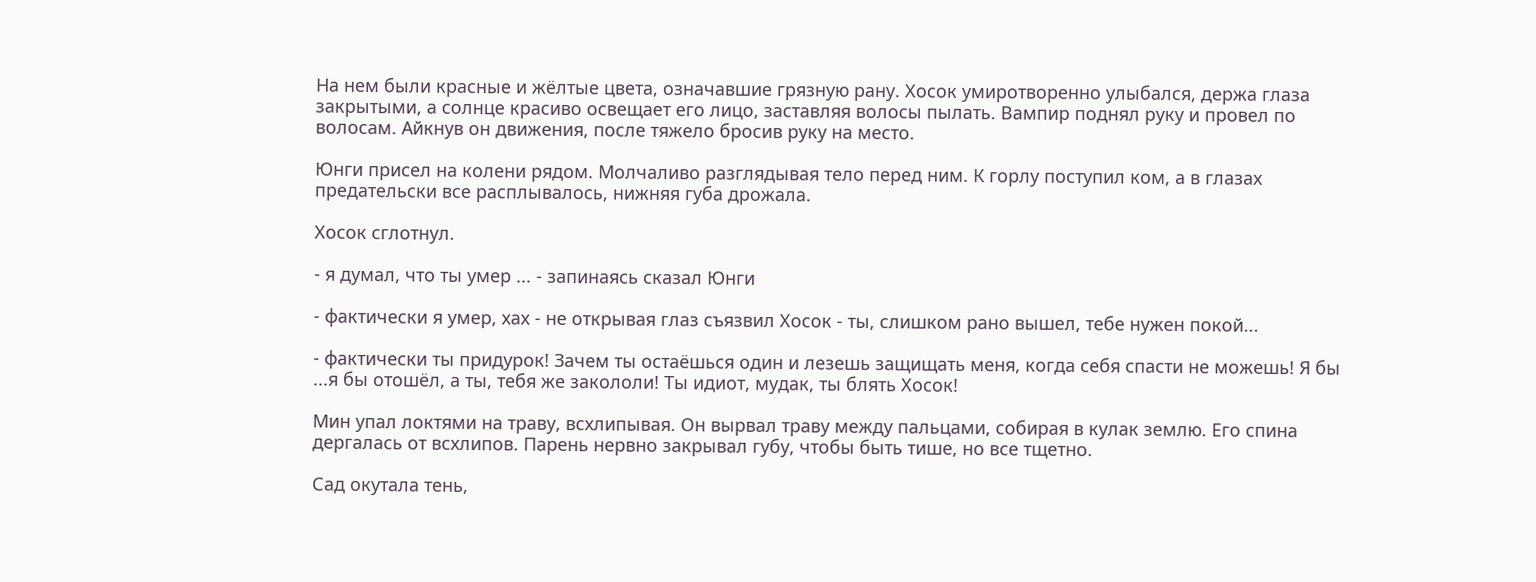На нем были красные и жёлтые цвета, означавшие грязную рану. Хосок умиротворенно улыбался, держа глаза закрытыми, а солнце красиво освещает его лицо, заставляя волосы пылать. Вампир поднял руку и провел по волосам. Айкнув он движения, после тяжело бросив руку на место.

Юнги присел на колени рядом. Молчаливо разглядывая тело перед ним. К горлу поступил ком, а в глазах предательски все расплывалось, нижняя губа дрожала.

Хосок сглотнул.

- я думал, что ты умер ... - запинаясь сказал Юнги

- фактически я умер, хах - не открывая глаз съязвил Хосок - ты, слишком рано вышел, тебе нужен покой...

- фактически ты придурок! Зачем ты остаёшься один и лезешь защищать меня, когда себя спасти не можешь! Я бы ...я бы отошёл, а ты, тебя же закололи! Ты идиот, мудак, ты блять Хосок!

Мин упал локтями на траву, всхлипывая. Он вырвал траву между пальцами, собирая в кулак землю. Его спина дергалась от всхлипов. Парень нервно закрывал губу, чтобы быть тише, но все тщетно.

Сад окутала тень,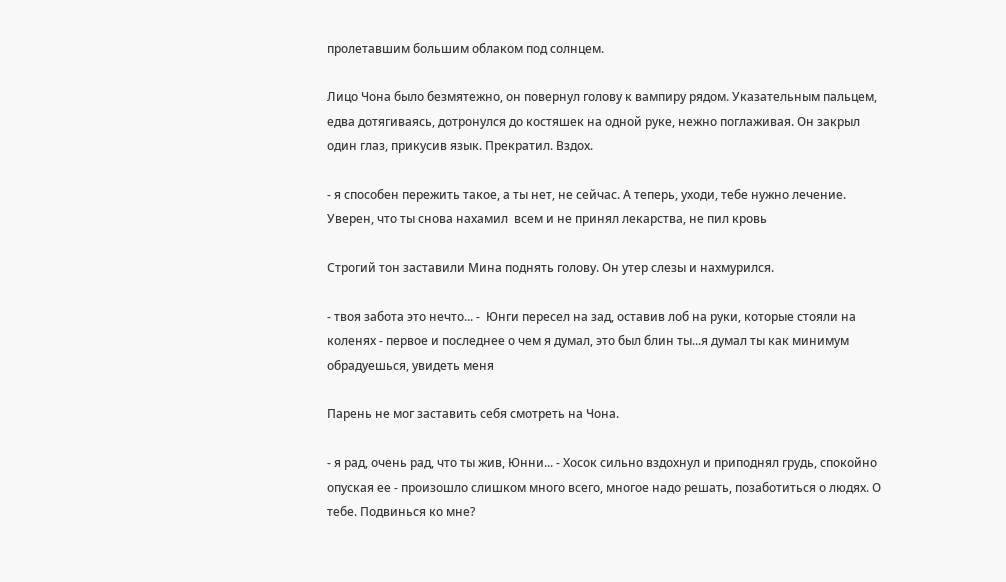пролетавшим большим облаком под солнцем.

Лицо Чона было безмятежно, он повернул голову к вампиру рядом. Указательным пальцем, едва дотягиваясь, дотронулся до костяшек на одной руке, нежно поглаживая. Он закрыл один глаз, прикусив язык. Прекратил. Вздох.

- я способен пережить такое, а ты нет, не сейчас. А теперь, уходи, тебе нужно лечение. Уверен, что ты снова нахамил  всем и не принял лекарства, не пил кровь

Строгий тон заставили Мина поднять голову. Он утер слезы и нахмурился.

- твоя забота это нечто... -  Юнги пересел на зад, оставив лоб на руки, которые стояли на коленях - первое и последнее о чем я думал, это был блин ты...я думал ты как минимум обрадуешься, увидеть меня

Парень не мог заставить себя смотреть на Чона.

- я рад, очень рад, что ты жив, Юнни... - Хосок сильно вздохнул и приподнял грудь, спокойно опуская ее - произошло слишком много всего, многое надо решать, позаботиться о людях. О тебе. Подвинься ко мне?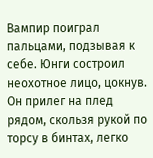Вампир поиграл пальцами, подзывая к себе. Юнги состроил неохотное лицо, цокнув. Он прилег на плед рядом, скользя рукой по торсу в бинтах, легко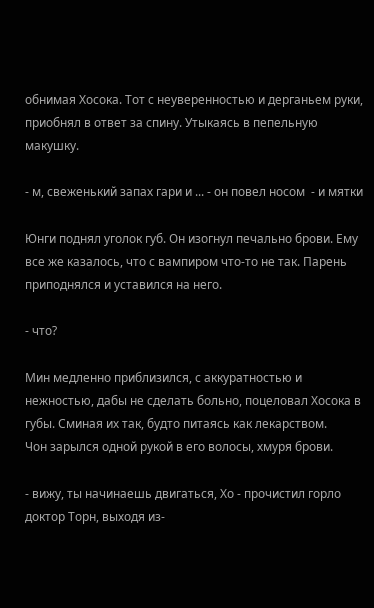обнимая Хосока. Тот с неуверенностью и дерганьем руки, приобнял в ответ за спину. Утыкаясь в пепельную макушку.

- м, свеженький запах гари и ... - он повел носом  - и мятки

Юнги поднял уголок губ. Он изогнул печально брови. Ему все же казалось, что с вампиром что-то не так. Парень приподнялся и уставился на него.

- что?

Мин медленно приблизился, с аккуратностью и нежностью, дабы не сделать больно, поцеловал Хосока в губы. Сминая их так, будто питаясь как лекарством.
Чон зарылся одной рукой в его волосы, хмуря брови.

- вижу, ты начинаешь двигаться, Хо - прочистил горло доктор Торн, выходя из-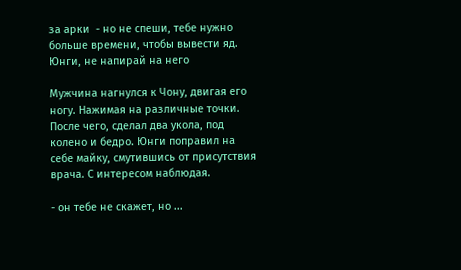за арки  - но не спеши, тебе нужно больше времени, чтобы вывести яд. Юнги, не напирай на него

Мужчина нагнулся к Чону, двигая его ногу. Нажимая на различные точки. После чего, сделал два укола, под колено и бедро. Юнги поправил на себе майку, смутившись от присутствия врача. С интересом наблюдая.

- он тебе не скажет, но ...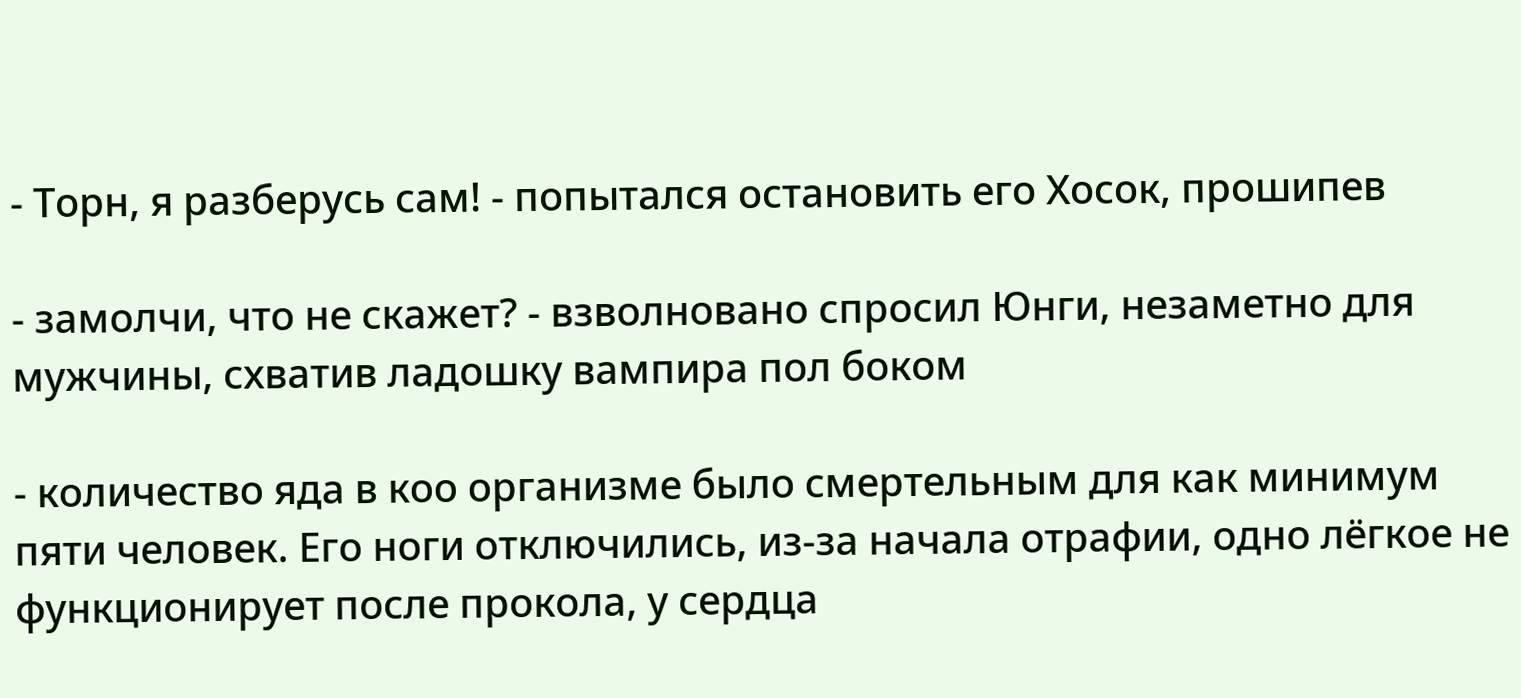- Торн, я разберусь сам! - попытался остановить его Хосок, прошипев

- замолчи, что не скажет? - взволновано спросил Юнги, незаметно для мужчины, схватив ладошку вампира пол боком

- количество яда в коо организме было смертельным для как минимум пяти человек. Его ноги отключились, из-за начала отрафии, одно лёгкое не функционирует после прокола, у сердца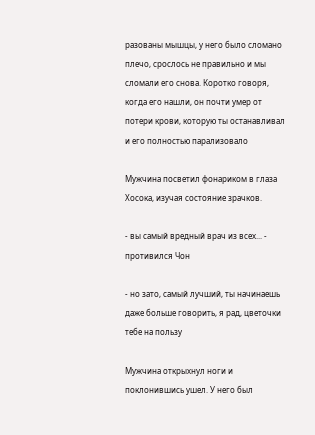разованы мышцы, у него было сломано плечо, срослось не правильно и мы сломали его снова. Коротко говоря, когда его нашли, он почти умер от потери крови, которую ты останавливал и его полностью парализовало

Мужчина посветил фонариком в глаза Хосока, изучая состояние зрачков.

- вы самый вредный врач из всех... - противился Чон

- но зато, самый лучший, ты начинаешь даже больше говорить, я рад, цветочки тебе на пользу

Мужчина открыхнул ноги и поклонившись ушел. У него был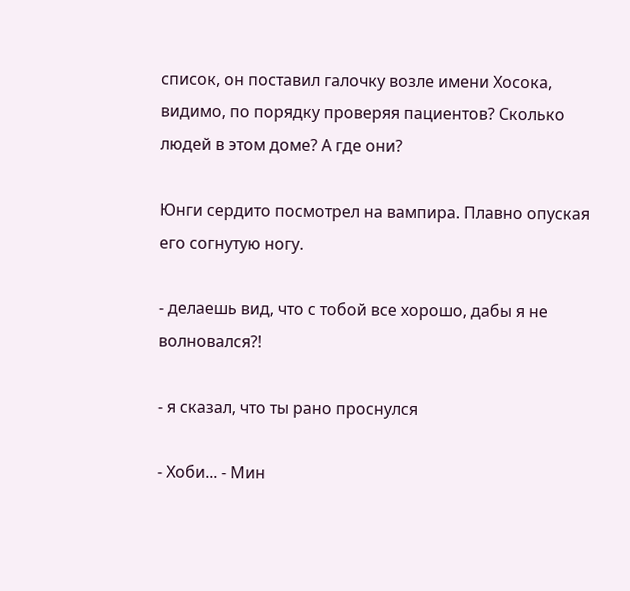список, он поставил галочку возле имени Хосока, видимо, по порядку проверяя пациентов? Сколько людей в этом доме? А где они?

Юнги сердито посмотрел на вампира. Плавно опуская его согнутую ногу.

- делаешь вид, что с тобой все хорошо, дабы я не волновался?!

- я сказал, что ты рано проснулся

- Хоби... - Мин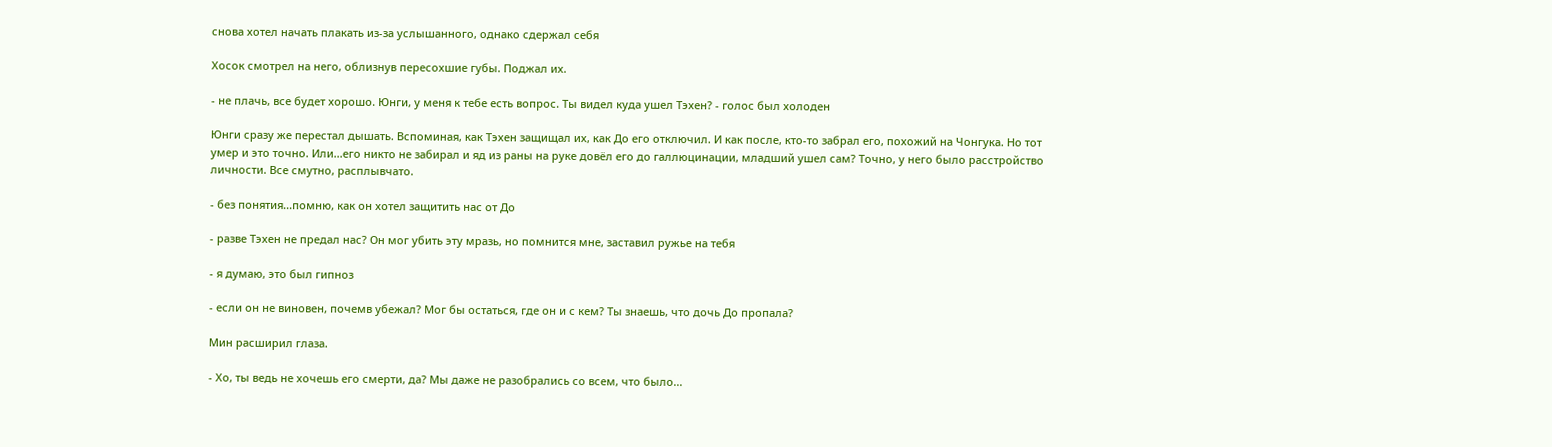снова хотел начать плакать из-за услышанного, однако сдержал себя

Хосок смотрел на него, облизнув пересохшие губы. Поджал их.

- не плачь, все будет хорошо. Юнги, у меня к тебе есть вопрос. Ты видел куда ушел Тэхен? - голос был холоден

Юнги сразу же перестал дышать. Вспоминая, как Тэхен защищал их, как До его отключил. И как после, кто-то забрал его, похожий на Чонгука. Но тот умер и это точно. Или...его никто не забирал и яд из раны на руке довёл его до галлюцинации, младший ушел сам? Точно, у него было расстройство личности. Все смутно, расплывчато.

- без понятия...помню, как он хотел защитить нас от До

- разве Тэхен не предал нас? Он мог убить эту мразь, но помнится мне, заставил ружье на тебя

- я думаю, это был гипноз

- если он не виновен, почемв убежал? Мог бы остаться, где он и с кем? Ты знаешь, что дочь До пропала?

Мин расширил глаза.

- Хо, ты ведь не хочешь его смерти, да? Мы даже не разобрались со всем, что было...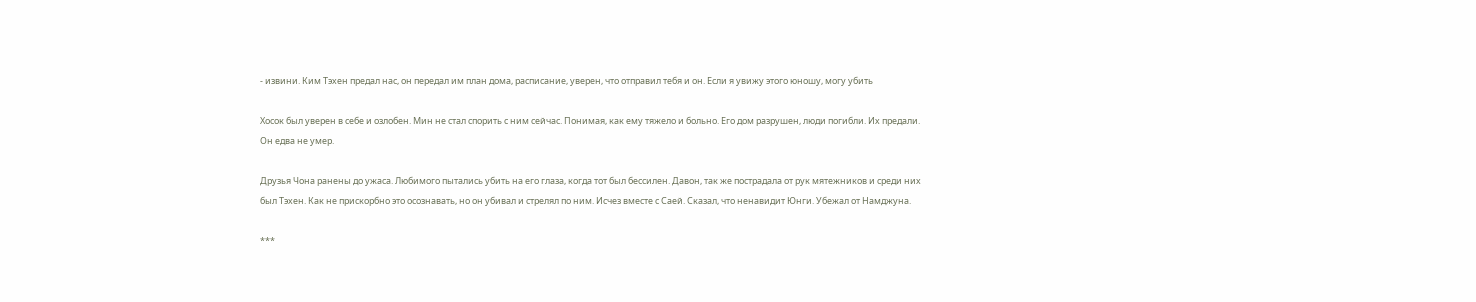- извини. Ким Тэхен предал нас, он передал им план дома, расписание, уверен, что отправил тебя и он. Если я увижу этого юношу, могу убить

Хосок был уверен в себе и озлобен. Мин не стал спорить с ним сейчас. Понимая, как ему тяжело и больно. Его дом разрушен, люди погибли. Их предали. Он едва не умер.

Друзья Чона ранены до ужаса. Любимого пытались убить на его глаза, когда тот был бессилен. Давон, так же пострадала от рук мятежников и среди них был Тэхен. Как не прискорбно это осознавать, но он убивал и стрелял по ним. Исчез вместе с Саей. Сказал, что ненавидит Юнги. Убежал от Намджуна.

***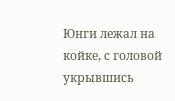Юнги лежал на койке, с головой укрывшись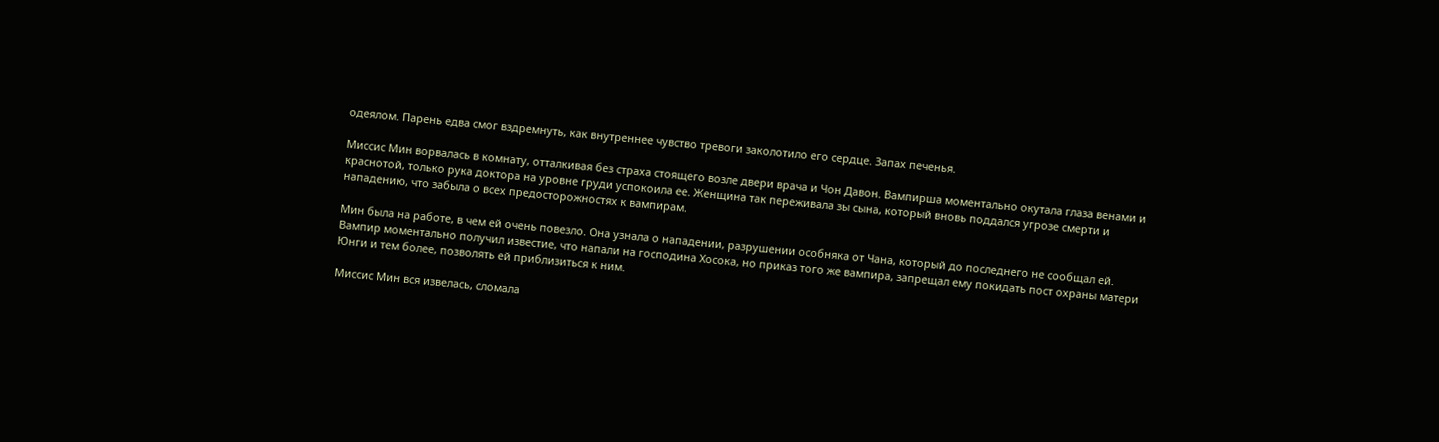одеялом. Парень едва смог вздремнуть, как внутреннее чувство тревоги заколотило его сердце. Запах печенья.

Миссис Мин ворвалась в комнату, отталкивая без страха стоящего возле двери врача и Чон Давон. Вампирша моментально окутала глаза венами и краснотой, только рука доктора на уровне груди успокоила ее. Женщина так переживала зы сына, который вновь поддался угрозе смерти и нападению, что забыла о всех предосторожностях к вампирам.

Мин была на работе, в чем ей очень повезло. Она узнала о нападении, разрушении особняка от Чана, который до последнего не сообщал ей. Вампир моментально получил известие, что напали на господина Хосока, но приказ того же вампира, запрещал ему покидать пост охраны матери Юнги и тем более, позволять ей приблизиться к ним.

Миссис Мин вся извелась, сломала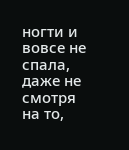ногти и вовсе не спала, даже не смотря на то,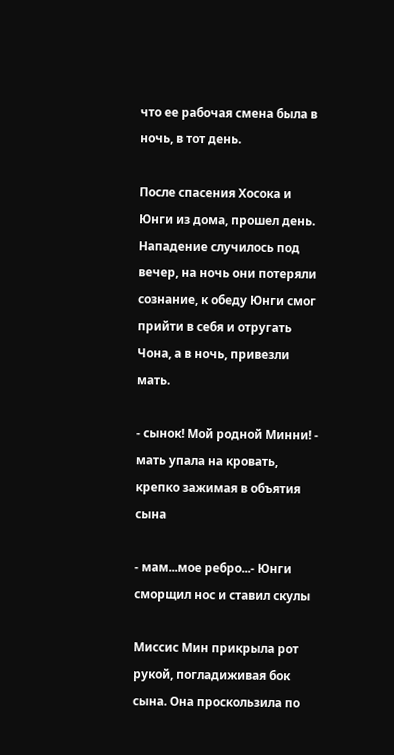что ее рабочая смена была в ночь, в тот день.

После спасения Хосока и Юнги из дома, прошел день. Нападение случилось под вечер, на ночь они потеряли сознание, к обеду Юнги смог прийти в себя и отругать Чона, а в ночь, привезли мать.

- сынок! Мой родной Минни! - мать упала на кровать, крепко зажимая в объятия сына

- мам...мое ребро...- Юнги сморщил нос и ставил скулы

Миссис Мин прикрыла рот рукой, погладиживая бок сына. Она проскользила по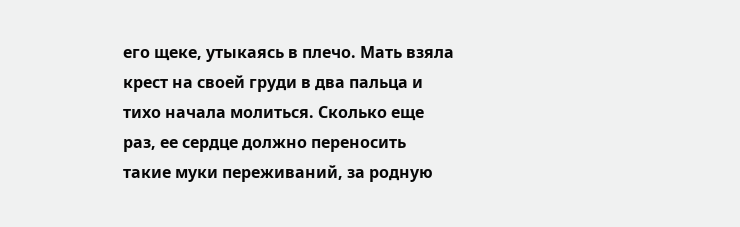его щеке, утыкаясь в плечо. Мать взяла крест на своей груди в два пальца и тихо начала молиться. Сколько еще раз, ее сердце должно переносить такие муки переживаний, за родную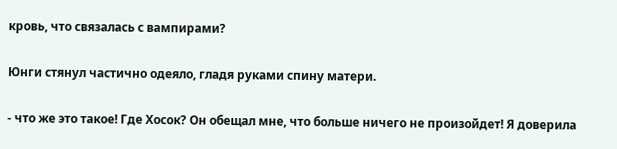кровь, что связалась с вампирами?

Юнги стянул частично одеяло, гладя руками спину матери.

- что же это такое! Где Хосок? Он обещал мне, что больше ничего не произойдет! Я доверила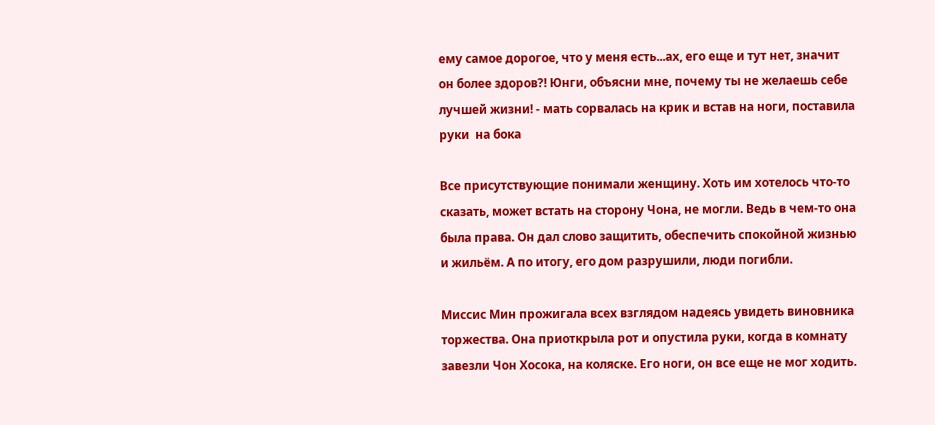ему самое дорогое, что у меня есть...ах, его еще и тут нет, значит он более здоров?! Юнги, объясни мне, почему ты не желаешь себе лучшей жизни! - мать сорвалась на крик и встав на ноги, поставила руки  на бока

Все присутствующие понимали женщину. Хоть им хотелось что-то сказать, может встать на сторону Чона, не могли. Ведь в чем-то она была права. Он дал слово защитить, обеспечить спокойной жизнью и жильём. А по итогу, его дом разрушили, люди погибли.

Миссис Мин прожигала всех взглядом надеясь увидеть виновника торжества. Она приоткрыла рот и опустила руки, когда в комнату завезли Чон Хосока, на коляске. Его ноги, он все еще не мог ходить.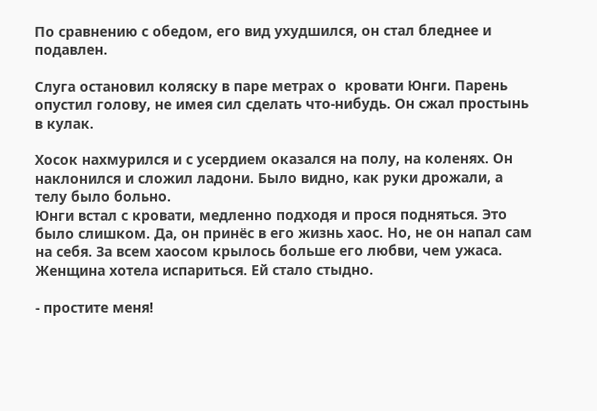По сравнению с обедом, его вид ухудшился, он стал бледнее и подавлен.

Слуга остановил коляску в паре метрах о  кровати Юнги. Парень опустил голову, не имея сил сделать что-нибудь. Он сжал простынь в кулак.

Хосок нахмурился и с усердием оказался на полу, на коленях. Он наклонился и сложил ладони. Было видно, как руки дрожали, а телу было больно.
Юнги встал с кровати, медленно подходя и прося подняться. Это было слишком. Да, он принёс в его жизнь хаос. Но, не он напал сам на себя. За всем хаосом крылось больше его любви, чем ужаса. Женщина хотела испариться. Ей стало стыдно.

- простите меня!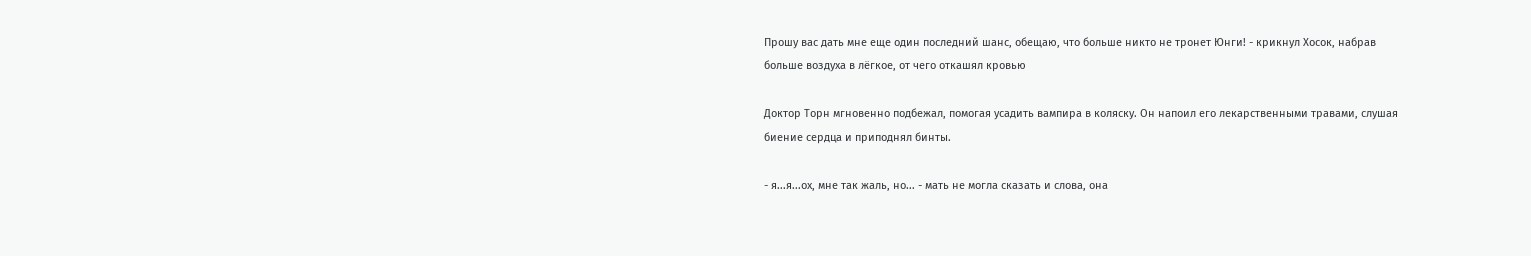Прошу вас дать мне еще один последний шанс, обещаю, что больше никто не тронет Юнги! - крикнул Хосок, набрав больше воздуха в лёгкое, от чего откашял кровью

Доктор Торн мгновенно подбежал, помогая усадить вампира в коляску. Он напоил его лекарственными травами, слушая биение сердца и приподнял бинты.

- я...я...ох, мне так жаль, но... - мать не могла сказать и слова, она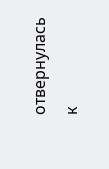отвернулась к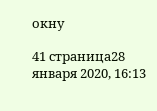окну

41 страница28 января 2020, 16:13